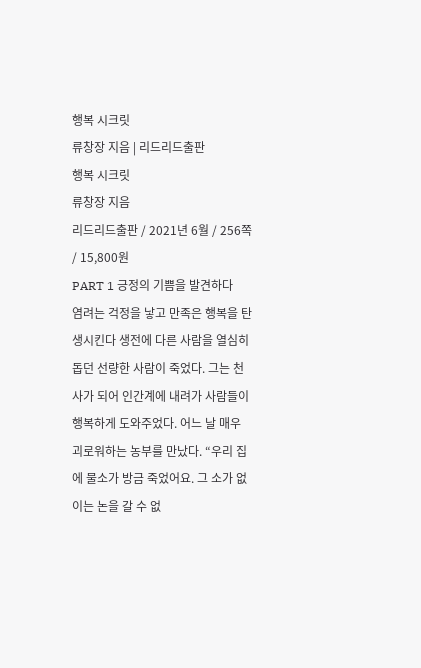행복 시크릿
류창장 지음 | 리드리드출판
행복 시크릿
류창장 지음
리드리드출판 / 2021년 6월 / 256쪽 / 15,800원
PART 1 긍정의 기쁨을 발견하다
염려는 걱정을 낳고 만족은 행복을 탄생시킨다 생전에 다른 사람을 열심히 돕던 선량한 사람이 죽었다. 그는 천사가 되어 인간계에 내려가 사람들이 행복하게 도와주었다. 어느 날 매우 괴로워하는 농부를 만났다. “우리 집에 물소가 방금 죽었어요. 그 소가 없이는 논을 갈 수 없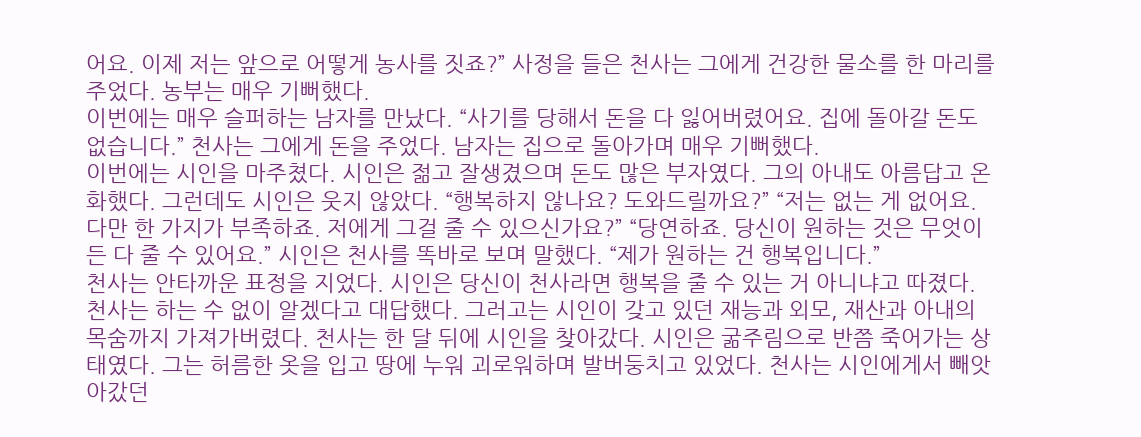어요. 이제 저는 앞으로 어떻게 농사를 짓죠?” 사정을 들은 천사는 그에게 건강한 물소를 한 마리를 주었다. 농부는 매우 기뻐했다.
이번에는 매우 슬퍼하는 남자를 만났다. “사기를 당해서 돈을 다 잃어버렸어요. 집에 돌아갈 돈도 없습니다.” 천사는 그에게 돈을 주었다. 남자는 집으로 돌아가며 매우 기뻐했다.
이번에는 시인을 마주쳤다. 시인은 젊고 잘생겼으며 돈도 많은 부자였다. 그의 아내도 아름답고 온화했다. 그런데도 시인은 웃지 않았다. “행복하지 않나요? 도와드릴까요?” “저는 없는 게 없어요. 다만 한 가지가 부족하죠. 저에게 그걸 줄 수 있으신가요?” “당연하죠. 당신이 원하는 것은 무엇이든 다 줄 수 있어요.” 시인은 천사를 똑바로 보며 말했다. “제가 원하는 건 행복입니다.”
천사는 안타까운 표정을 지었다. 시인은 당신이 천사라면 행복을 줄 수 있는 거 아니냐고 따졌다. 천사는 하는 수 없이 알겠다고 대답했다. 그러고는 시인이 갖고 있던 재능과 외모, 재산과 아내의 목숨까지 가져가버렸다. 천사는 한 달 뒤에 시인을 찾아갔다. 시인은 굶주림으로 반쯤 죽어가는 상태였다. 그는 허름한 옷을 입고 땅에 누워 괴로워하며 발버둥치고 있었다. 천사는 시인에게서 빼앗아갔던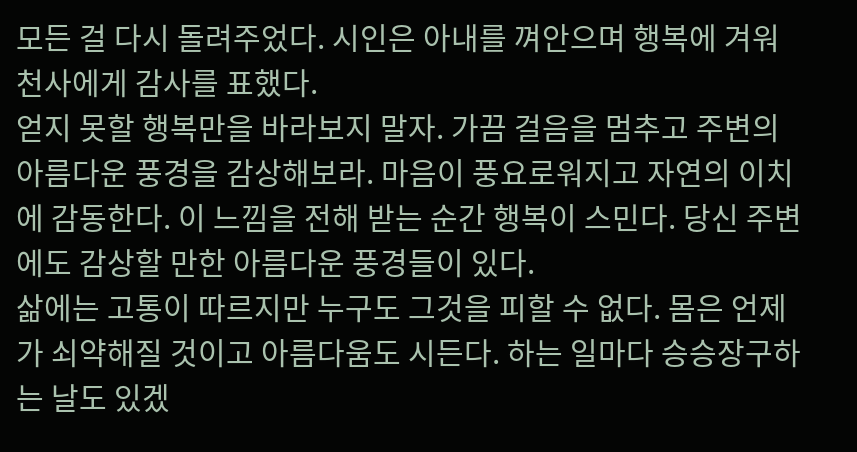모든 걸 다시 돌려주었다. 시인은 아내를 껴안으며 행복에 겨워 천사에게 감사를 표했다.
얻지 못할 행복만을 바라보지 말자. 가끔 걸음을 멈추고 주변의 아름다운 풍경을 감상해보라. 마음이 풍요로워지고 자연의 이치에 감동한다. 이 느낌을 전해 받는 순간 행복이 스민다. 당신 주변에도 감상할 만한 아름다운 풍경들이 있다.
삶에는 고통이 따르지만 누구도 그것을 피할 수 없다. 몸은 언제가 쇠약해질 것이고 아름다움도 시든다. 하는 일마다 승승장구하는 날도 있겠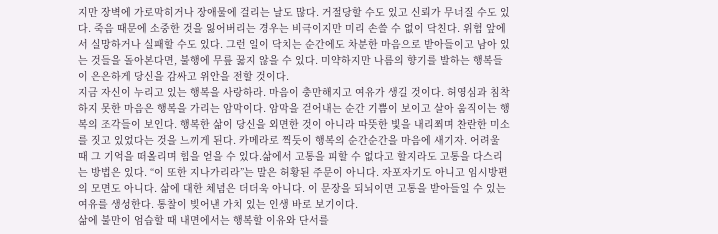지만 장벽에 가로막히거나 장애물에 걸리는 날도 많다. 거절당할 수도 있고 신뢰가 무너질 수도 있다. 죽음 때문에 소중한 것을 잃어버리는 경우는 비극이지만 미리 손쓸 수 없이 닥친다. 위험 앞에서 실망하거나 실패할 수도 있다. 그런 일이 닥치는 순간에도 차분한 마음으로 받아들이고 남아 있는 것들을 돌아본다면, 불행에 무릎 꿇지 않을 수 있다. 미약하지만 나름의 향기를 발하는 행복들이 은은하게 당신을 감싸고 위안을 전할 것이다.
지금 자신이 누리고 있는 행복을 사랑하라. 마음이 충만해지고 여유가 생길 것이다. 허영심과 침착하지 못한 마음은 행복을 가리는 암막이다. 암막을 걷어내는 순간 기쁨이 보이고 살아 움직이는 행복의 조각들이 보인다. 행복한 삶이 당신을 외면한 것이 아니라 따뜻한 빛을 내리쬐며 찬란한 미소를 짓고 있었다는 것을 느끼게 된다. 카메라로 찍듯이 행복의 순간순간을 마음에 새기자. 어려울 때 그 기억을 떠올리며 힘을 얻을 수 있다.삶에서 고통을 피할 수 없다고 할지라도 고통을 다스리는 방법은 있다. “이 또한 지나가리라”는 말은 허황된 주문이 아니다. 자포자기도 아니고 임시방편의 모면도 아니다. 삶에 대한 체념은 더더욱 아니다. 이 문장을 되뇌이면 고통을 받아들일 수 있는 여유를 생성한다. 통찰이 빚어낸 가치 있는 인생 바로 보기이다.
삶에 불만이 엄습할 때 내면에서는 행복할 이유와 단서를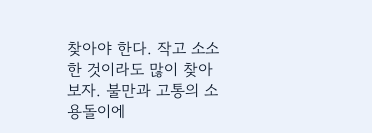찾아야 한다. 작고 소소한 것이라도 많이 찾아보자. 불만과 고통의 소용돌이에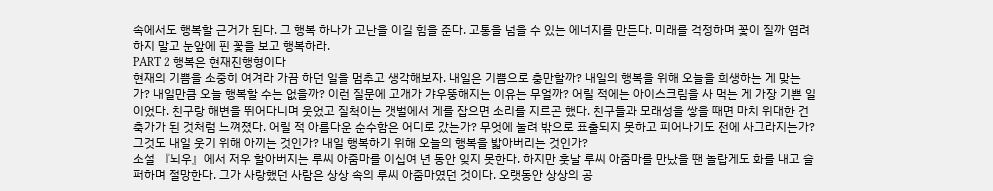속에서도 행복할 근거가 된다. 그 행복 하나가 고난을 이길 힘을 준다. 고통을 넘을 수 있는 에너지를 만든다. 미래를 걱정하며 꽃이 질까 염려하지 말고 눈앞에 핀 꽃을 보고 행복하라.
PART 2 행복은 현재진행형이다
현재의 기쁨을 소중히 여겨라 가끔 하던 일을 멈추고 생각해보자. 내일은 기쁨으로 충만할까? 내일의 행복을 위해 오늘을 희생하는 게 맞는가? 내일만큼 오늘 행복할 수는 없을까? 이런 질문에 고개가 갸우뚱해지는 이유는 무얼까? 어릴 적에는 아이스크림을 사 먹는 게 가장 기쁜 일이었다. 친구랑 해변을 뛰어다니며 웃었고 질척이는 갯벌에서 게를 잡으면 소리를 지르곤 했다. 친구들과 모래성을 쌓을 때면 마치 위대한 건축가가 된 것처럼 느껴졌다. 어릴 적 아름다운 순수함은 어디로 갔는가? 무엇에 눌려 밖으로 표출되지 못하고 피어나기도 전에 사그라지는가? 그것도 내일 웃기 위해 아끼는 것인가? 내일 행복하기 위해 오늘의 행복을 밟아버리는 것인가?
소설 『뇌우』에서 저우 할아버지는 루씨 아줌마를 이십여 년 동안 잊지 못한다. 하지만 훗날 루씨 아줌마를 만났을 땐 놀랍게도 화를 내고 슬퍼하며 절망한다. 그가 사랑했던 사람은 상상 속의 루씨 아줌마였던 것이다. 오랫동안 상상의 공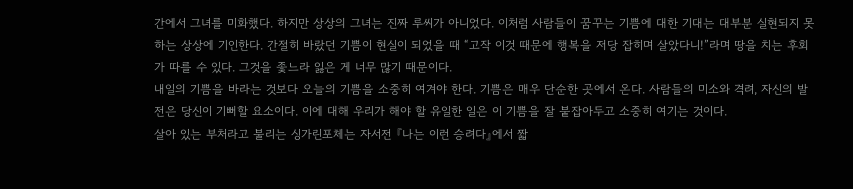간에서 그녀를 미화했다. 하지만 상상의 그녀는 진짜 루씨가 아니었다. 이처럼 사람들이 꿈꾸는 기쁨에 대한 기대는 대부분 실현되지 못하는 상상에 기인한다. 간절히 바랐던 기쁨이 현실이 되었을 때 “고작 이것 때문에 행복을 저당 잡히며 살았다니!”라며 땅을 치는 후회가 따를 수 있다. 그것을 좇느라 잃은 게 너무 많기 때문이다.
내일의 기쁨을 바라는 것보다 오늘의 기쁨을 소중히 여겨야 한다. 기쁨은 매우 단순한 곳에서 온다. 사람들의 미소와 격려, 자신의 발전은 당신이 기뻐할 요소이다. 이에 대해 우리가 해야 할 유일한 일은 이 기쁨을 잘 붙잡아두고 소중히 여기는 것이다.
살아 있는 부처라고 불리는 싱가린포체는 자서전 『나는 이런 승려다』에서 짧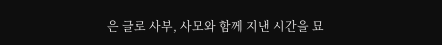은 글로 사부, 사모와 함께 지낸 시간을 묘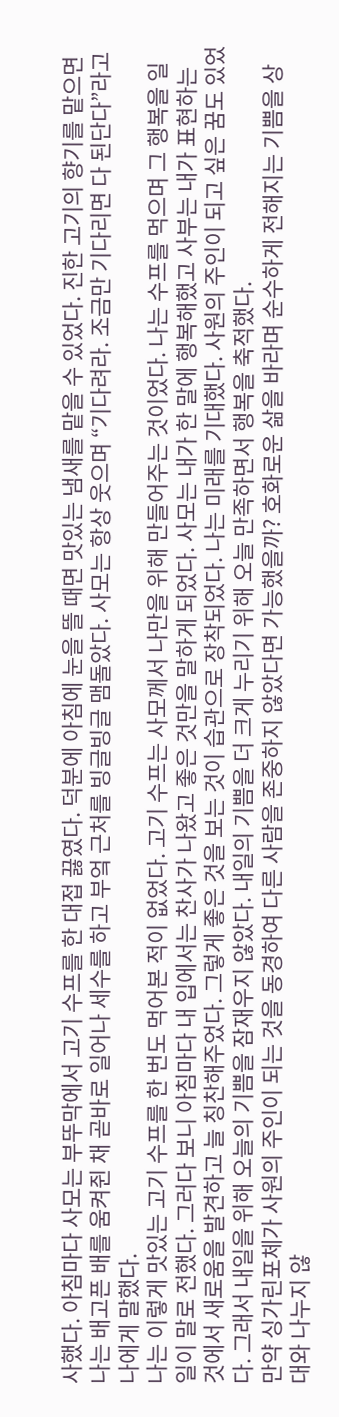사했다. 아침마다 사모는 부뚜막에서 고기 수프를 한 대접 끓였다. 덕분에 아침에 눈을 뜰 때면 맛있는 냄새를 맡을 수 있었다. 진한 고기의 향기를 맡으면 나는 배고픈 배를 움켜쥔 채 곧바로 일어나 세수를 하고 부엌 근처를 빙글빙글 맴돌았다. 사모는 항상 웃으며 “기다려라. 조금만 기다리면 다 된단다”라고 나에게 말했다.
나는 이렇게 맛있는 고기 수프를 한 번도 먹어본 적이 없었다. 고기 수프는 사모께서 나만을 위해 만들어주는 것이었다. 나는 수프를 먹으며 그 행복을 일일이 말로 전했다. 그러다 보니 아침마다 내 입에서는 찬사가 나왔고 좋은 것만을 말하게 되었다. 사모는 내가 한 말에 행복해했고 사부는 내가 표현하는 것에서 새로움을 발견하고 늘 칭찬해주었다. 그렇게 좋은 것을 보는 것이 습관으로 장착되었다. 나는 미래를 기대했다. 사원의 주인이 되고 싶은 꿈도 있었다. 그래서 내일을 위해 오늘의 기쁨을 잠재우지 않았다. 내일의 기쁨을 더 크게 누리기 위해 오늘 만족하면서 행복을 축적했다.
만약 싱가린포체가 사원의 주인이 되는 것을 동경하여 다른 사람을 존중하지 않았다면 가능했을까? 호화로운 삶을 바라며 순수하게 전해지는 기쁨을 상대와 나누지 않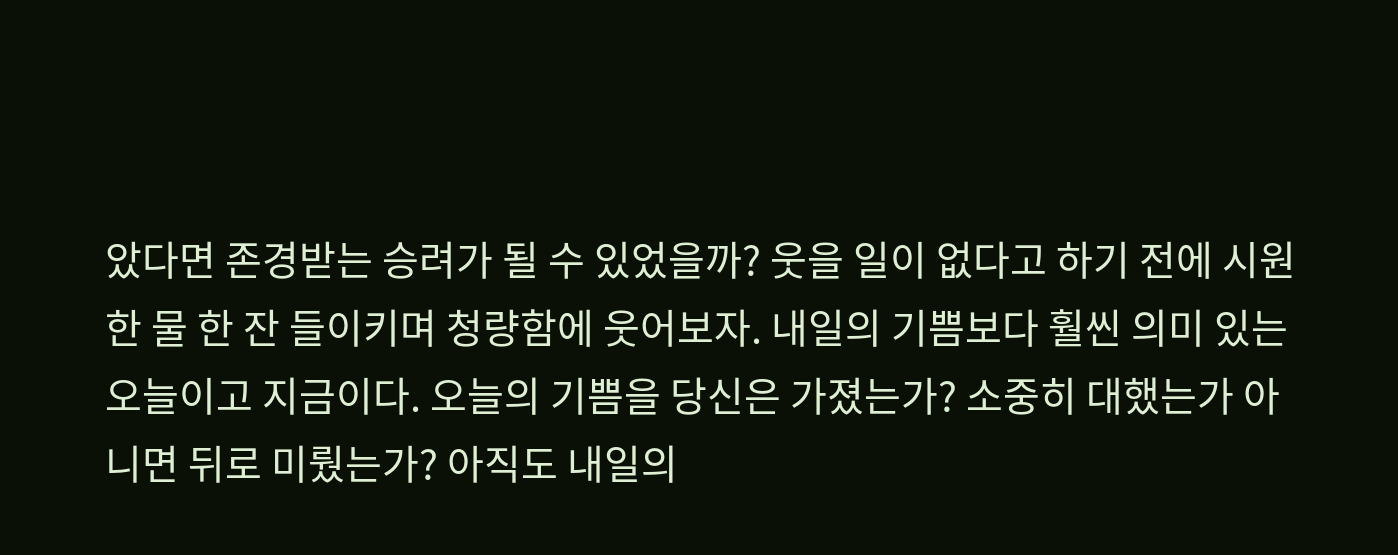았다면 존경받는 승려가 될 수 있었을까? 웃을 일이 없다고 하기 전에 시원한 물 한 잔 들이키며 청량함에 웃어보자. 내일의 기쁨보다 훨씬 의미 있는 오늘이고 지금이다. 오늘의 기쁨을 당신은 가졌는가? 소중히 대했는가 아니면 뒤로 미뤘는가? 아직도 내일의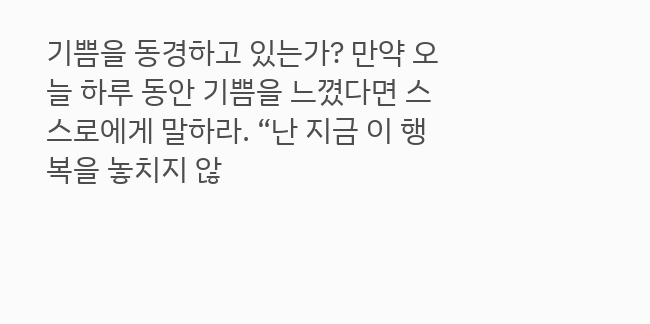기쁨을 동경하고 있는가? 만약 오늘 하루 동안 기쁨을 느꼈다면 스스로에게 말하라. “난 지금 이 행복을 놓치지 않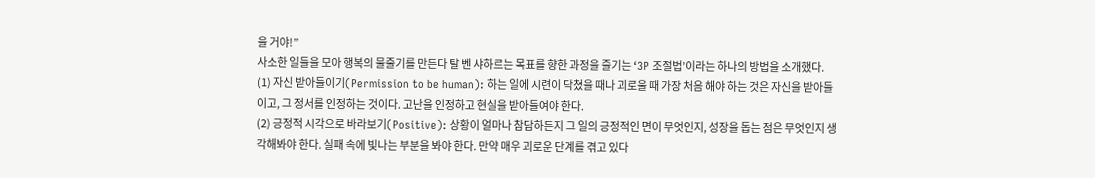을 거야!”
사소한 일들을 모아 행복의 물줄기를 만든다 탈 벤 샤하르는 목표를 향한 과정을 즐기는 ‘3P 조절법’이라는 하나의 방법을 소개했다.
(1) 자신 받아들이기(Permission to be human): 하는 일에 시련이 닥쳤을 때나 괴로울 때 가장 처음 해야 하는 것은 자신을 받아들이고, 그 정서를 인정하는 것이다. 고난을 인정하고 현실을 받아들여야 한다.
(2) 긍정적 시각으로 바라보기(Positive): 상황이 얼마나 참담하든지 그 일의 긍정적인 면이 무엇인지, 성장을 돕는 점은 무엇인지 생각해봐야 한다. 실패 속에 빛나는 부분을 봐야 한다. 만약 매우 괴로운 단계를 겪고 있다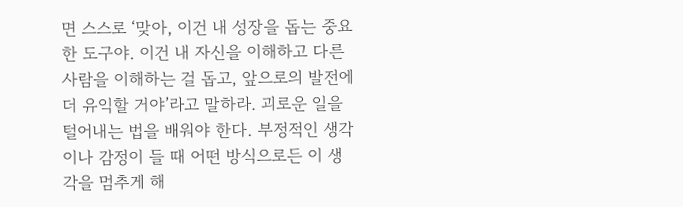면 스스로 ‘맞아, 이건 내 성장을 돕는 중요한 도구야. 이건 내 자신을 이해하고 다른 사람을 이해하는 걸 돕고, 앞으로의 발전에 더 유익할 거야’라고 말하라. 괴로운 일을 털어내는 법을 배워야 한다. 부정적인 생각이나 감정이 들 때 어떤 방식으로든 이 생각을 멈추게 해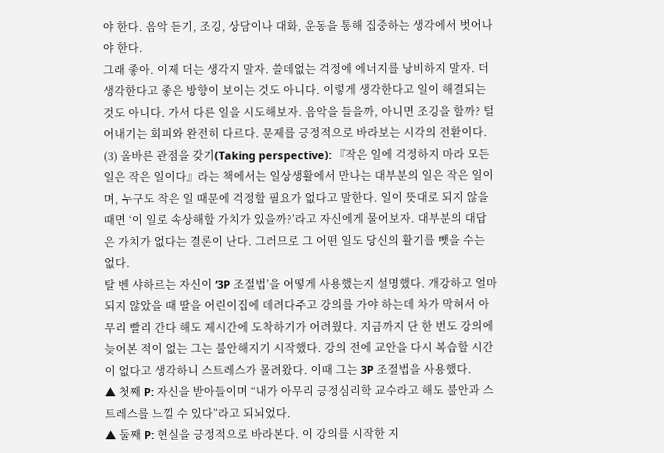야 한다. 음악 듣기, 조깅, 상담이나 대화, 운동을 통해 집중하는 생각에서 벗어나야 한다.
그래 좋아. 이제 더는 생각지 말자. 쓸데없는 걱정에 에너지를 낭비하지 말자. 더 생각한다고 좋은 방향이 보이는 것도 아니다. 이렇게 생각한다고 일이 해결되는 것도 아니다. 가서 다른 일을 시도해보자. 음악을 들을까, 아니면 조깅을 할까? 털어내기는 회피와 완전히 다르다. 문제를 긍정적으로 바라보는 시각의 전환이다.
(3) 올바른 관점을 갖기(Taking perspective): 『작은 일에 걱정하지 마라 모든 일은 작은 일이다』라는 책에서는 일상생활에서 만나는 대부분의 일은 작은 일이며, 누구도 작은 일 때문에 걱정할 필요가 없다고 말한다. 일이 뜻대로 되지 않을 때면 ‘이 일로 속상해할 가치가 있을까?’라고 자신에게 물어보자. 대부분의 대답은 가치가 없다는 결론이 난다. 그러므로 그 어떤 일도 당신의 활기를 뺏을 수는 없다.
탈 벤 샤하르는 자신이 ‘3P 조절법’을 어떻게 사용했는지 설명했다. 개강하고 얼마 되지 않았을 때 딸을 어린이집에 데려다주고 강의를 가야 하는데 차가 막혀서 아무리 빨리 간다 해도 제시간에 도착하기가 어려웠다. 지금까지 단 한 번도 강의에 늦어본 적이 없는 그는 불안해지기 시작했다. 강의 전에 교안을 다시 복습할 시간이 없다고 생각하니 스트레스가 몰려왔다. 이때 그는 3P 조절법을 사용했다.
▲ 첫째 P: 자신을 받아들이며 “내가 아무리 긍정심리학 교수라고 해도 불안과 스트레스를 느낄 수 있다”라고 되뇌었다.
▲ 둘째 P: 현실을 긍정적으로 바라본다. 이 강의를 시작한 지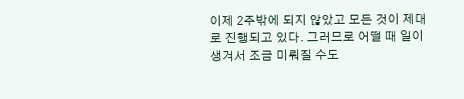이제 2주밖에 되지 않았고 모든 것이 제대로 진행되고 있다. 그러므로 어떨 때 일이 생겨서 조금 미뤄질 수도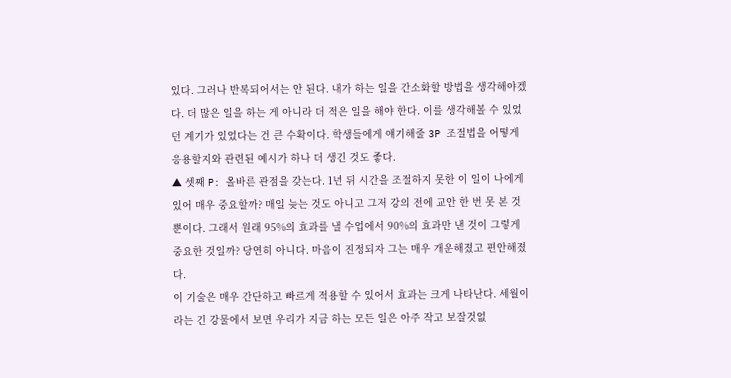있다. 그러나 반복되어서는 안 된다. 내가 하는 일을 간소화할 방법을 생각해야겠다. 더 많은 일을 하는 게 아니라 더 적은 일을 해야 한다. 이를 생각해볼 수 있었던 계기가 있었다는 건 큰 수확이다. 학생들에게 얘기해줄 3P 조절법을 어떻게 응용할지와 관련된 예시가 하나 더 생긴 것도 좋다.
▲ 셋째 P: 올바른 관점을 갖는다. 1년 뒤 시간을 조절하지 못한 이 일이 나에게 있어 매우 중요할까? 매일 늦는 것도 아니고 그저 강의 전에 교안 한 번 못 본 것뿐이다. 그래서 원래 95%의 효과를 낼 수업에서 90%의 효과만 낸 것이 그렇게 중요한 것일까? 당연히 아니다. 마음이 진정되자 그는 매우 개운해졌고 편안해졌다.
이 기술은 매우 간단하고 빠르게 적용할 수 있어서 효과는 크게 나타난다. 세월이라는 긴 강물에서 보면 우리가 지금 하는 모든 일은 아주 작고 보잘것없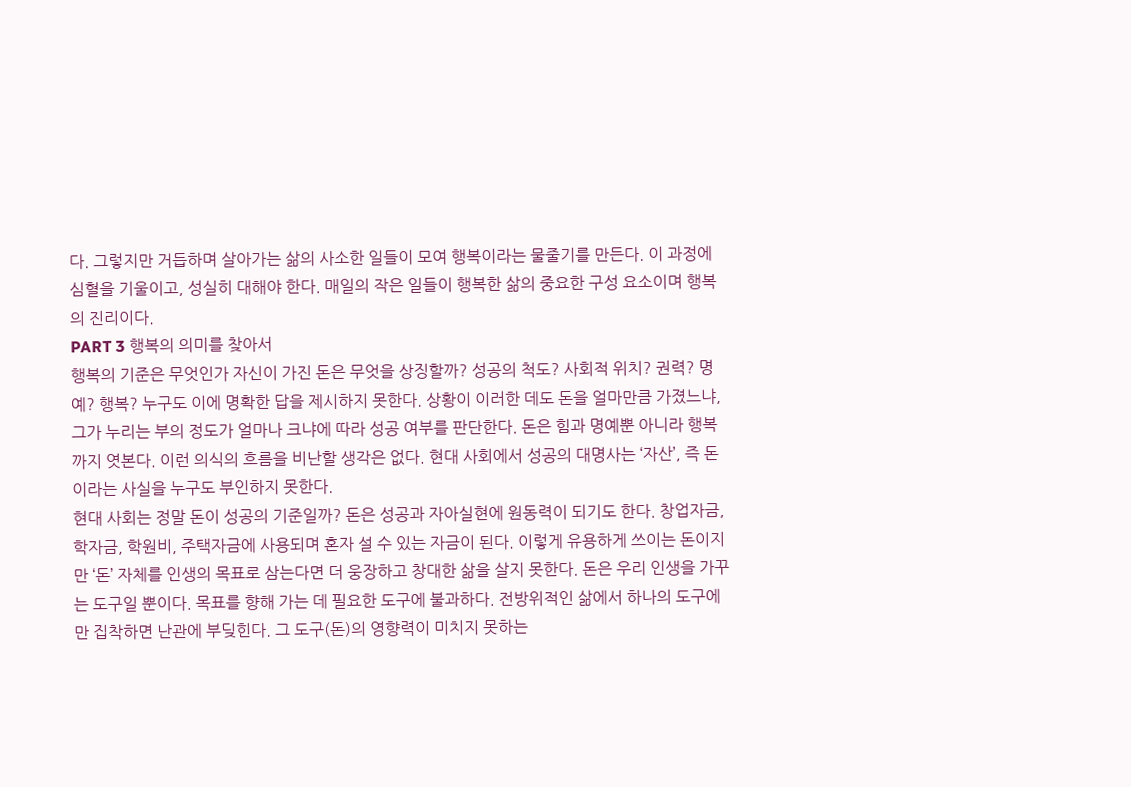다. 그렇지만 거듭하며 살아가는 삶의 사소한 일들이 모여 행복이라는 물줄기를 만든다. 이 과정에 심혈을 기울이고, 성실히 대해야 한다. 매일의 작은 일들이 행복한 삶의 중요한 구성 요소이며 행복의 진리이다.
PART 3 행복의 의미를 찾아서
행복의 기준은 무엇인가 자신이 가진 돈은 무엇을 상징할까? 성공의 척도? 사회적 위치? 권력? 명예? 행복? 누구도 이에 명확한 답을 제시하지 못한다. 상황이 이러한 데도 돈을 얼마만큼 가졌느냐, 그가 누리는 부의 정도가 얼마나 크냐에 따라 성공 여부를 판단한다. 돈은 힘과 명예뿐 아니라 행복까지 엿본다. 이런 의식의 흐름을 비난할 생각은 없다. 현대 사회에서 성공의 대명사는 ‘자산’, 즉 돈이라는 사실을 누구도 부인하지 못한다.
현대 사회는 정말 돈이 성공의 기준일까? 돈은 성공과 자아실현에 원동력이 되기도 한다. 창업자금, 학자금, 학원비, 주택자금에 사용되며 혼자 설 수 있는 자금이 된다. 이렇게 유용하게 쓰이는 돈이지만 ‘돈’ 자체를 인생의 목표로 삼는다면 더 웅장하고 창대한 삶을 살지 못한다. 돈은 우리 인생을 가꾸는 도구일 뿐이다. 목표를 향해 가는 데 필요한 도구에 불과하다. 전방위적인 삶에서 하나의 도구에만 집착하면 난관에 부딪힌다. 그 도구(돈)의 영향력이 미치지 못하는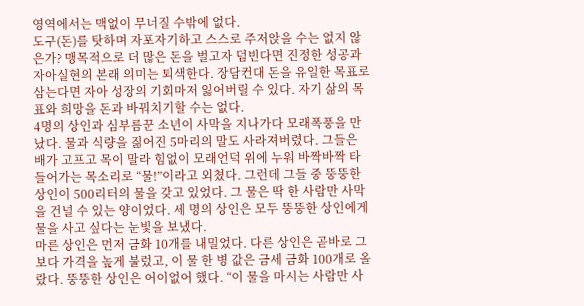영역에서는 맥없이 무너질 수밖에 없다.
도구(돈)를 탓하며 자포자기하고 스스로 주저앉을 수는 없지 않은가? 맹목적으로 더 많은 돈을 벌고자 덤빈다면 진정한 성공과 자아실현의 본래 의미는 퇴색한다. 장담컨대 돈을 유일한 목표로 삼는다면 자아 성장의 기회마저 잃어버릴 수 있다. 자기 삶의 목표와 희망을 돈과 바꿔치기할 수는 없다.
4명의 상인과 심부름꾼 소년이 사막을 지나가다 모래폭풍을 만났다. 물과 식량을 짊어진 5마리의 말도 사라져버렸다. 그들은 배가 고프고 목이 말라 힘없이 모래언덕 위에 누워 바짝바짝 타들어가는 목소리로 “물!”이라고 외쳤다. 그런데 그들 중 뚱뚱한 상인이 500리터의 물을 갖고 있었다. 그 물은 딱 한 사람만 사막을 건널 수 있는 양이었다. 세 명의 상인은 모두 뚱뚱한 상인에게 물을 사고 싶다는 눈빛을 보냈다.
마른 상인은 먼저 금화 10개를 내밀었다. 다른 상인은 곧바로 그보다 가격을 높게 불렀고, 이 물 한 병 값은 금세 금화 100개로 올랐다. 뚱뚱한 상인은 어이없어 했다. “이 물을 마시는 사람만 사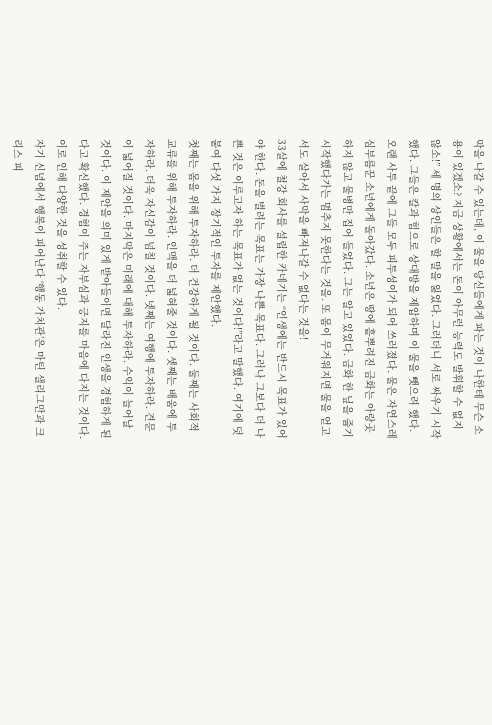막을 나갈 수 있는데, 이 물을 당신들에게 파는 것이 나한테 무슨 소용이 있겠소? 지금 상황에서는 돈이 아무런 능력도 발휘할 수 없지 않소!” 세 명의 상인들은 할 말을 잃었다. 그러더니 서로 싸우기 시작했다. 그들은 칼과 힘으로 상대방을 제압하며 이 물을 뺏으려 했다.
오랜 사투 끝에 그들 모두 피투성이가 되어 쓰러졌다. 물은 자연스레 심부름꾼 소년에게 돌아갔다. 소년은 땅에 흩뿌려진 금화는 아랑곳하지 않고 물병만 집어 들었다. 그는 알고 있었다. 금화 한 닢을 줍기 시작했다가는 멈추지 못한다는 것을. 또 몸이 무거워지면 물을 얻고서도 살아서 사막을 빠져나갈 수 없다는 것을!
33살에 철강 회사를 설립한 카네기는 “인생에는 반드시 목표가 있어야 한다. 돈을 벌려는 목표는 가장 나쁜 목표다. 그러나 그보다 더 나쁜 것은 이루고자 하는 목표가 없는 것이다!”라고 말했다. 여기에 덧붙여 다섯 가지 장기적인 투자를 제안했다.
첫째는 몸을 위해 투자하라. 더 건강하게 될 것이다. 둘째는 사회적 교류를 위해 투자하라. 인맥을 더 넓혀줄 것이다. 셋째는 배움에 투자하라. 더욱 자신감이 넘칠 것이다. 넷째는 여행에 투자하라. 견문이 넓어질 것이다. 마지막은 미래에 대해 투자하라. 수익이 늘어날 것이다. 이 제안을 의미 있게 받아들이면 달라진 인생을 경험하게 된다고 확신했다. 경험이 주는 자부심과 긍지를 마음에 다지는 것이다. 이로 인해 다양한 것을 성취할 수 있다.
자기 신념에서 행복이 피어난다 ‘행동 가치관’은 마틴 샐리그만과 크리스 피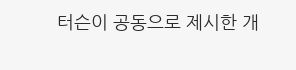터슨이 공동으로 제시한 개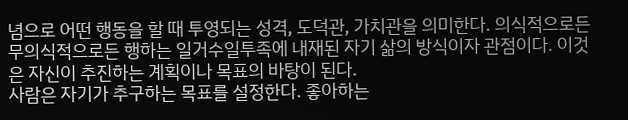념으로 어떤 행동을 할 때 투영되는 성격, 도덕관, 가치관을 의미한다. 의식적으로든 무의식적으로든 행하는 일거수일투족에 내재된 자기 삶의 방식이자 관점이다. 이것은 자신이 추진하는 계획이나 목표의 바탕이 된다.
사람은 자기가 추구하는 목표를 설정한다. 좋아하는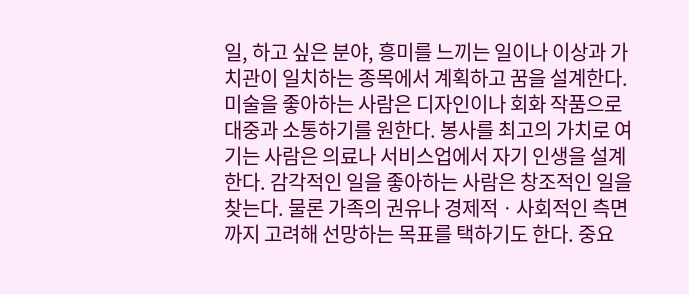일, 하고 싶은 분야, 흥미를 느끼는 일이나 이상과 가치관이 일치하는 종목에서 계획하고 꿈을 설계한다. 미술을 좋아하는 사람은 디자인이나 회화 작품으로 대중과 소통하기를 원한다. 봉사를 최고의 가치로 여기는 사람은 의료나 서비스업에서 자기 인생을 설계한다. 감각적인 일을 좋아하는 사람은 창조적인 일을 찾는다. 물론 가족의 권유나 경제적ㆍ사회적인 측면까지 고려해 선망하는 목표를 택하기도 한다. 중요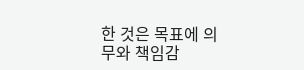한 것은 목표에 의무와 책임감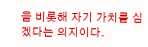을 비롯해 자기 가치를 심겠다는 의지이다.